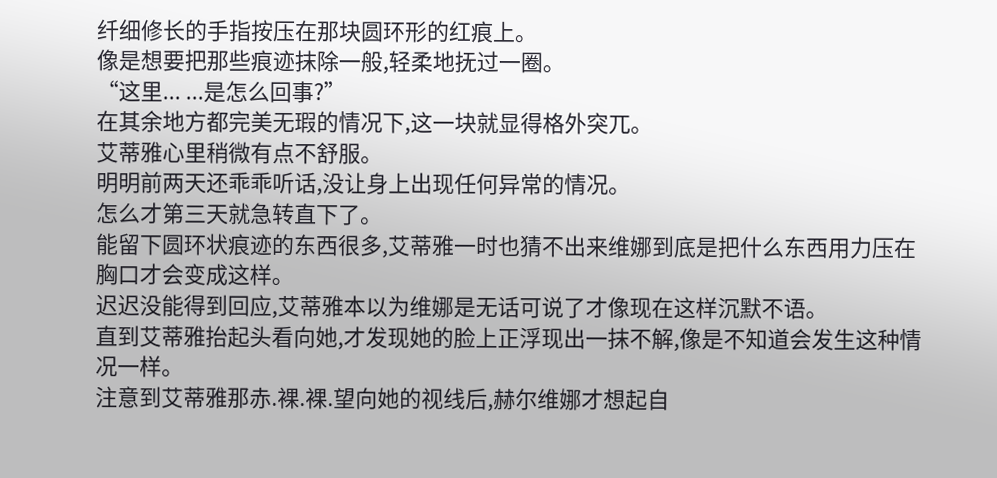纤细修长的手指按压在那块圆环形的红痕上。
像是想要把那些痕迹抹除一般,轻柔地抚过一圈。
“这里... ...是怎么回事?”
在其余地方都完美无瑕的情况下,这一块就显得格外突兀。
艾蒂雅心里稍微有点不舒服。
明明前两天还乖乖听话,没让身上出现任何异常的情况。
怎么才第三天就急转直下了。
能留下圆环状痕迹的东西很多,艾蒂雅一时也猜不出来维娜到底是把什么东西用力压在胸口才会变成这样。
迟迟没能得到回应,艾蒂雅本以为维娜是无话可说了才像现在这样沉默不语。
直到艾蒂雅抬起头看向她,才发现她的脸上正浮现出一抹不解,像是不知道会发生这种情况一样。
注意到艾蒂雅那赤.裸.裸.望向她的视线后,赫尔维娜才想起自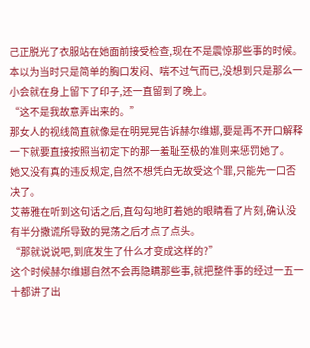己正脱光了衣服站在她面前接受检查,现在不是震惊那些事的时候。
本以为当时只是简单的胸口发闷、喘不过气而已,没想到只是那么一小会就在身上留下了印子,还一直留到了晚上。
“这不是我故意弄出来的。”
那女人的视线简直就像是在明晃晃告诉赫尔维娜,要是再不开口解释一下就要直接按照当初定下的那一羞耻至极的准则来惩罚她了。
她又没有真的违反规定,自然不想凭白无故受这个罪,只能先一口否决了。
艾蒂雅在听到这句话之后,直勾勾地盯着她的眼睛看了片刻,确认没有半分撒谎所导致的晃荡之后才点了点头。
“那就说说吧,到底发生了什么才变成这样的?”
这个时候赫尔维娜自然不会再隐瞒那些事,就把整件事的经过一五一十都讲了出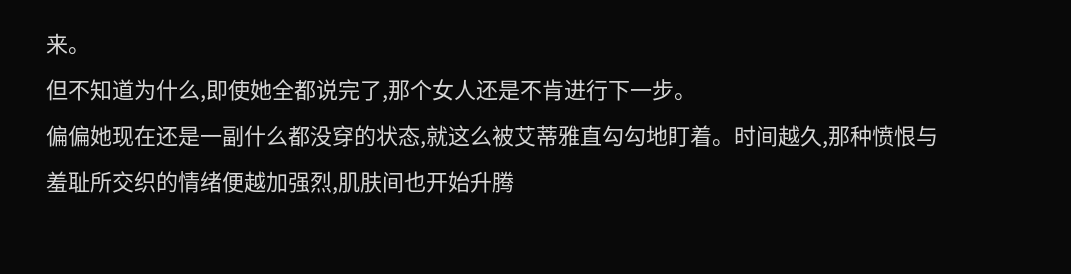来。
但不知道为什么,即使她全都说完了,那个女人还是不肯进行下一步。
偏偏她现在还是一副什么都没穿的状态,就这么被艾蒂雅直勾勾地盯着。时间越久,那种愤恨与羞耻所交织的情绪便越加强烈,肌肤间也开始升腾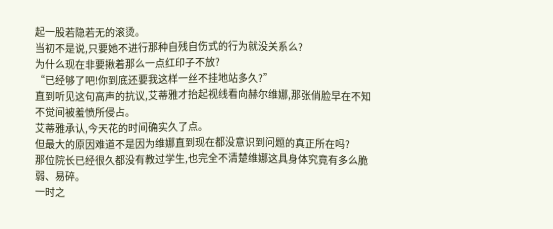起一股若隐若无的滚烫。
当初不是说,只要她不进行那种自残自伤式的行为就没关系么?
为什么现在非要揪着那么一点红印子不放?
“已经够了吧!你到底还要我这样一丝不挂地站多久?”
直到听见这句高声的抗议,艾蒂雅才抬起视线看向赫尔维娜,那张俏脸早在不知不觉间被羞愤所侵占。
艾蒂雅承认,今天花的时间确实久了点。
但最大的原因难道不是因为维娜直到现在都没意识到问题的真正所在吗?
那位院长已经很久都没有教过学生,也完全不清楚维娜这具身体究竟有多么脆弱、易碎。
一时之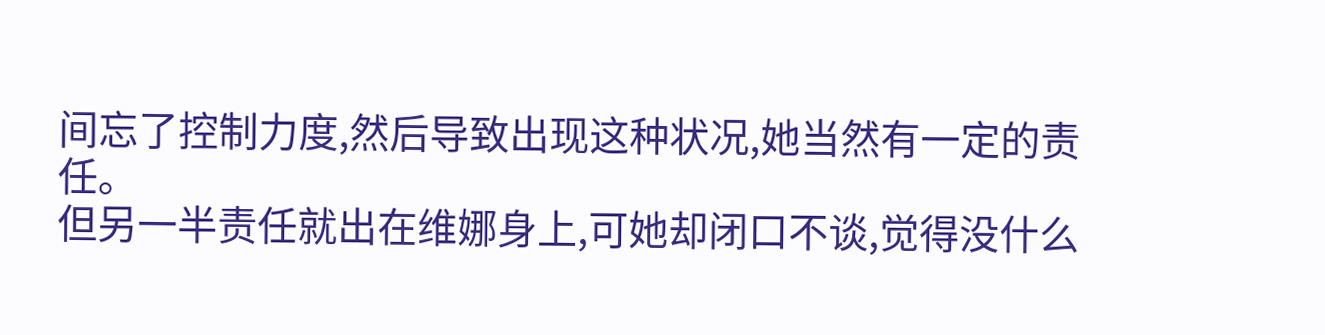间忘了控制力度,然后导致出现这种状况,她当然有一定的责任。
但另一半责任就出在维娜身上,可她却闭口不谈,觉得没什么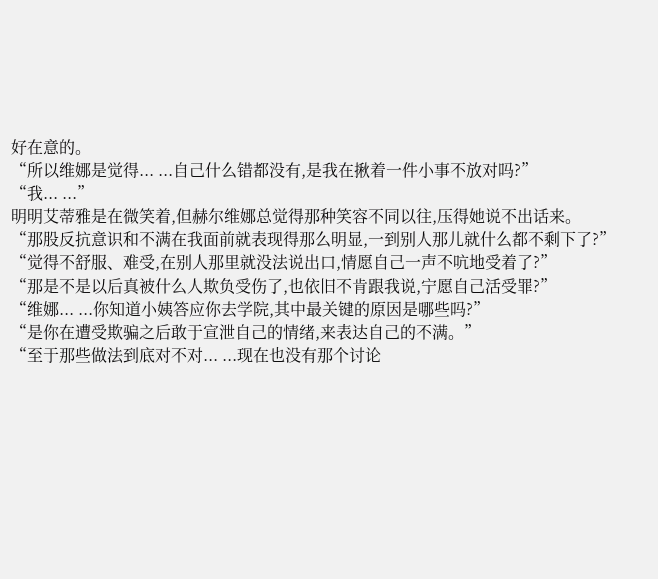好在意的。
“所以维娜是觉得... ...自己什么错都没有,是我在揪着一件小事不放对吗?”
“我... ...”
明明艾蒂雅是在微笑着,但赫尔维娜总觉得那种笑容不同以往,压得她说不出话来。
“那股反抗意识和不满在我面前就表现得那么明显,一到别人那儿就什么都不剩下了?”
“觉得不舒服、难受,在别人那里就没法说出口,情愿自己一声不吭地受着了?”
“那是不是以后真被什么人欺负受伤了,也依旧不肯跟我说,宁愿自己活受罪?”
“维娜... ...你知道小姨答应你去学院,其中最关键的原因是哪些吗?”
“是你在遭受欺骗之后敢于宣泄自己的情绪,来表达自己的不满。”
“至于那些做法到底对不对... ...现在也没有那个讨论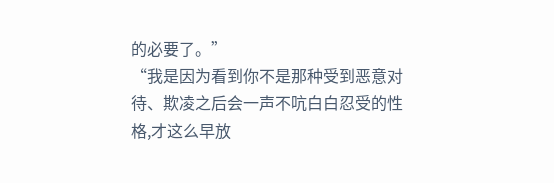的必要了。”
“我是因为看到你不是那种受到恶意对待、欺凌之后会一声不吭白白忍受的性格,才这么早放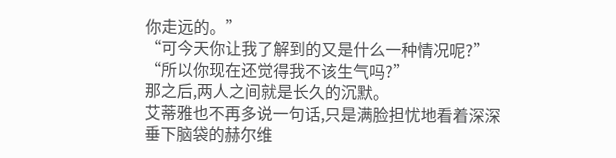你走远的。”
“可今天你让我了解到的又是什么一种情况呢?”
“所以你现在还觉得我不该生气吗?”
那之后,两人之间就是长久的沉默。
艾蒂雅也不再多说一句话,只是满脸担忧地看着深深垂下脑袋的赫尔维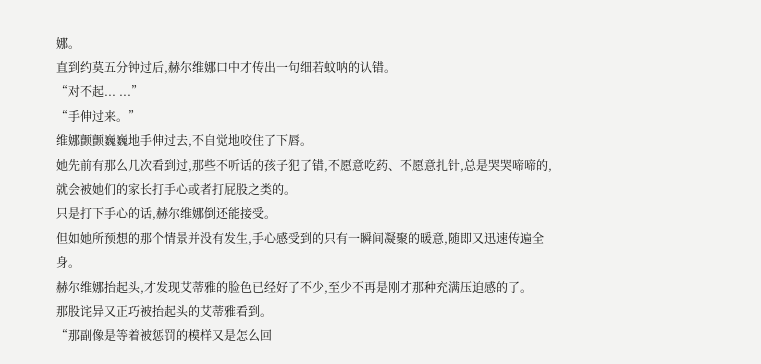娜。
直到约莫五分钟过后,赫尔维娜口中才传出一句细若蚊呐的认错。
“对不起... ...”
“手伸过来。”
维娜颤颤巍巍地手伸过去,不自觉地咬住了下唇。
她先前有那么几次看到过,那些不听话的孩子犯了错,不愿意吃药、不愿意扎针,总是哭哭啼啼的,就会被她们的家长打手心或者打屁股之类的。
只是打下手心的话,赫尔维娜倒还能接受。
但如她所预想的那个情景并没有发生,手心感受到的只有一瞬间凝聚的暖意,随即又迅速传遍全身。
赫尔维娜抬起头,才发现艾蒂雅的脸色已经好了不少,至少不再是刚才那种充满压迫感的了。
那股诧异又正巧被抬起头的艾蒂雅看到。
“那副像是等着被惩罚的模样又是怎么回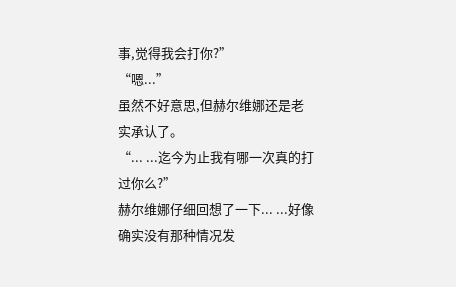事,觉得我会打你?”
“嗯...”
虽然不好意思,但赫尔维娜还是老实承认了。
“... ...迄今为止我有哪一次真的打过你么?”
赫尔维娜仔细回想了一下... ...好像确实没有那种情况发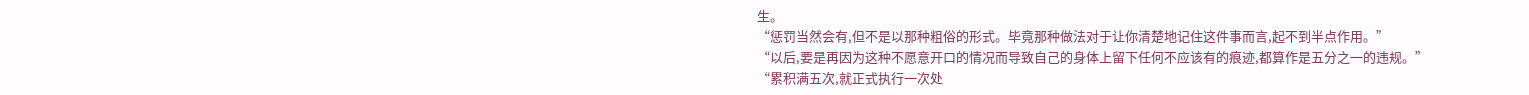生。
“惩罚当然会有,但不是以那种粗俗的形式。毕竟那种做法对于让你清楚地记住这件事而言,起不到半点作用。”
“以后,要是再因为这种不愿意开口的情况而导致自己的身体上留下任何不应该有的痕迹,都算作是五分之一的违规。”
“累积满五次,就正式执行一次处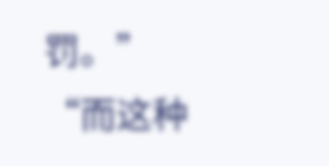罚。”
“而这种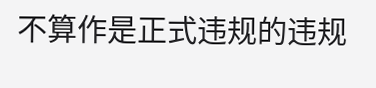不算作是正式违规的违规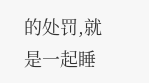的处罚,就是一起睡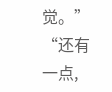觉。”
“还有一点,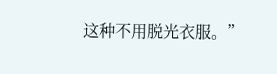这种不用脱光衣服。”